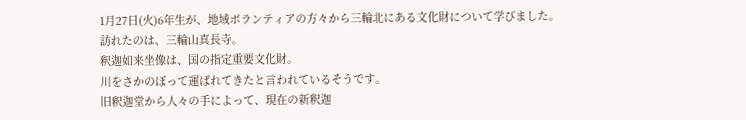1月27日(火)6年生が、地域ボランティアの方々から三輪北にある文化財について学びました。
訪れたのは、三輪山真長寺。
釈迦如来坐像は、国の指定重要文化財。
川をさかのぼって運ばれてきたと言われているそうです。
旧釈迦堂から人々の手によって、現在の新釈迦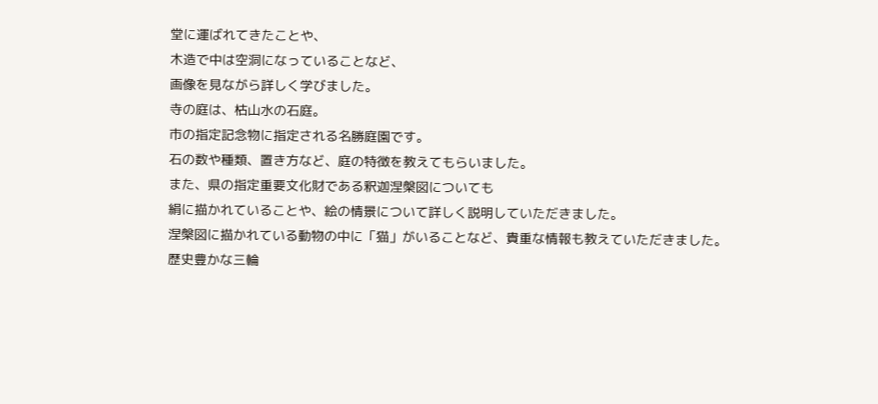堂に運ばれてきたことや、
木造で中は空洞になっていることなど、
画像を見ながら詳しく学びました。
寺の庭は、枯山水の石庭。
市の指定記念物に指定される名勝庭園です。
石の数や種類、置き方など、庭の特徴を教えてもらいました。
また、県の指定重要文化財である釈迦涅槃図についても
絹に描かれていることや、絵の情景について詳しく説明していただきました。
涅槃図に描かれている動物の中に「猫」がいることなど、貴重な情報も教えていただきました。
歴史豊かな三輪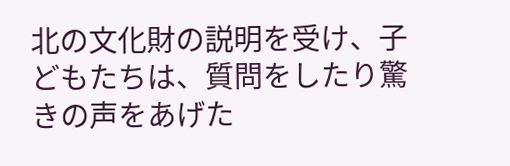北の文化財の説明を受け、子どもたちは、質問をしたり驚きの声をあげた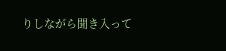りしながら聞き入って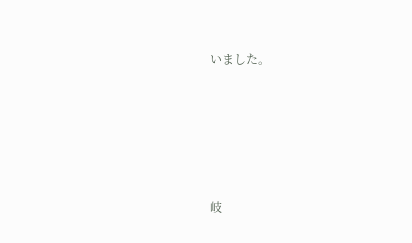いました。





岐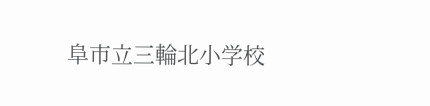阜市立三輪北小学校